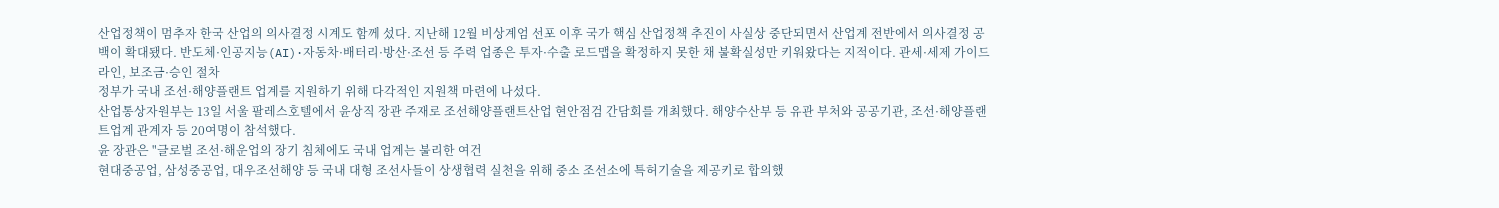산업정책이 멈추자 한국 산업의 의사결정 시계도 함께 섰다. 지난해 12월 비상계엄 선포 이후 국가 핵심 산업정책 추진이 사실상 중단되면서 산업계 전반에서 의사결정 공백이 확대됐다. 반도체·인공지능(AI)·자동차·배터리·방산·조선 등 주력 업종은 투자·수출 로드맵을 확정하지 못한 채 불확실성만 키워왔다는 지적이다. 관세·세제 가이드라인, 보조금·승인 절차
정부가 국내 조선·해양플랜트 업계를 지원하기 위해 다각적인 지원책 마련에 나섰다.
산업통상자원부는 13일 서울 팔레스호텔에서 윤상직 장관 주재로 조선해양플랜트산업 현안점검 간담회를 개최했다. 해양수산부 등 유관 부처와 공공기관, 조선·해양플랜트업계 관계자 등 20여명이 참석했다.
윤 장관은 "글로벌 조선·해운업의 장기 침체에도 국내 업계는 불리한 여건
현대중공업, 삼성중공업, 대우조선해양 등 국내 대형 조선사들이 상생협력 실천을 위해 중소 조선소에 특허기술을 제공키로 합의했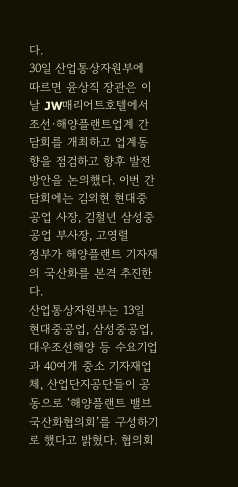다.
30일 산업통상자원부에 따르면 윤상직 장관은 이날 JW매리어트호텔에서 조선·해양플랜트업계 간담회를 개최하고 업계동향을 점검하고 향후 발전방안을 논의했다. 이번 간담회에는 김외현 현대중공업 사장, 김철년 삼성중공업 부사장, 고영렬
정부가 해양플랜트 기자재의 국산화를 본격 추진한다.
산업통상자원부는 13일 현대중공업, 삼성중공업, 대우조선해양 등 수요기업과 40여개 중소 기자재업체, 산업단지공단들이 공동으로 ‘해양플랜트 밸브 국산화협의회’를 구성하기로 했다고 밝혔다. 협의회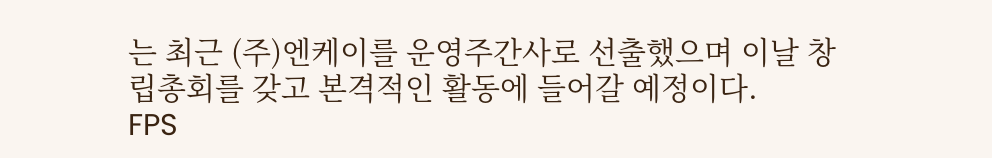는 최근 (주)엔케이를 운영주간사로 선출했으며 이날 창립총회를 갖고 본격적인 활동에 들어갈 예정이다.
FPS